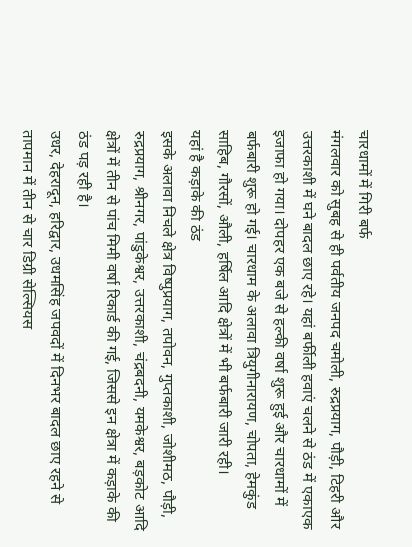चारधामों में गिरी बर्फ
मंगलवार को सुबह से ही पर्वतीय जनपद चमोली, रुद्रप्रयाग, पौड़ी, टिहरी और उत्तरकाशी में घने बादल छाए रहे। यहां बर्फीली हवाएं चलने से ठंड में एकाएक इजाफा हो गया। दोपहर एक बजे से हल्की वर्षा शुरू हुई और चारधामों में बर्फबारी शुरू हो गई। चारधाम के अलावा त्रियुगीनारायण, चोपता, हेमकुंड साहिब, गौरसों, औली, हर्षिल आदि क्षेत्रों में भी बर्फबारी जारी रही।
यहां है कड़ाके की ठंड
इसके अलावा निचले क्षेत्र विष्पुप्रयाग, तपोवन, गुप्तकाशी, जोशीमठ, पौड़ी, रुद्रप्रयाग, श्रीनगर, पांडुकेश्वर, उत्तरकाशी, चंद्रबदनी, यमकेश्वर, बड़कोट आदि क्षेत्रों में तीन से पांच मिमी वर्षा रिकार्ड की गई, जिससे इन क्षेत्रा में कड़ाके की ठंड पड़ रही है।
उधर, देहरादून, हरिद्वार, उधमसिंह जपवदों में दिनभर बादल छाए रहने से तापमान में तीन से चार डिग्री सेल्सियस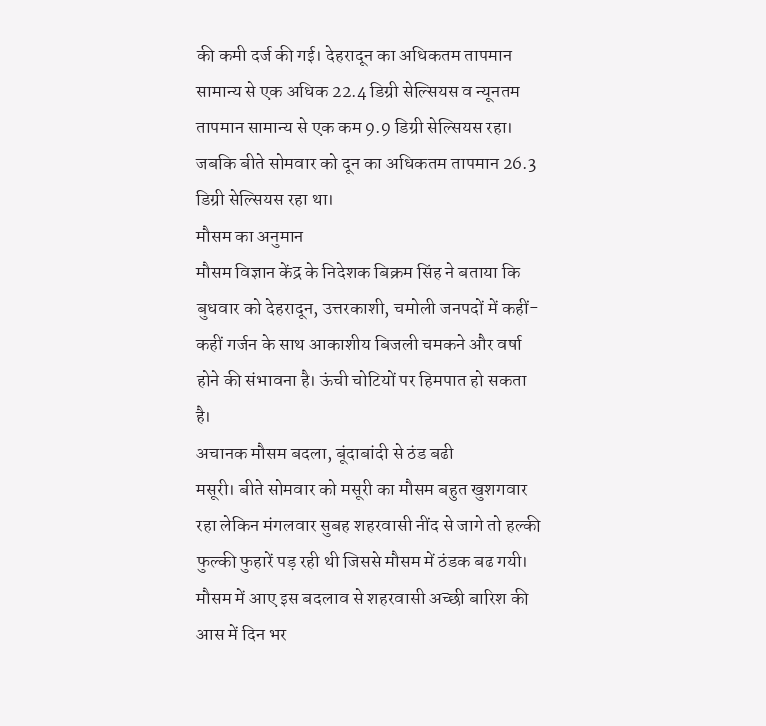की कमी दर्ज की गई। देहरादून का अधिकतम तापमान सामान्य से एक अधिक 22.4 डिग्री सेल्सियस व न्यूनतम तापमान सामान्य से एक कम 9.9 डिग्री सेल्सियस रहा। जबकि बीते सोमवार को दून का अधिकतम तापमान 26.3 डिग्री सेल्सियस रहा था।
मौसम का अनुमान
मौसम विज्ञान केंद्र के निदेशक बिक्रम सिंह ने बताया कि बुधवार को देहरादून, उत्तरकाशी, चमोली जनपदों में कहीं-कहीं गर्जन के साथ आकाशीय बिजली चमकने और वर्षा होने की संभावना है। ऊंची चोटियों पर हिमपात हो सकता है।
अचानक मौसम बदला, बूंदाबांदी से ठंड बढी
मसूरी। बीते सोमवार को मसूरी का मौसम बहुत खुशगवार रहा लेकिन मंगलवार सुबह शहरवासी नींद से जागे तो हल्की फुल्की फुहारें पड़ रही थी जिससे मौसम में ठंडक बढ गयी। मौसम में आए इस बदलाव से शहरवासी अच्छी बारिश की आस में दिन भर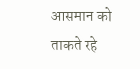आसमान को ताकते रहे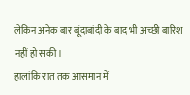लेकिन अनेक बार बूंदाबांदी के बाद भी अच्छी बारिश नहीं हो सकी।
हालांकि रात तक आसमान में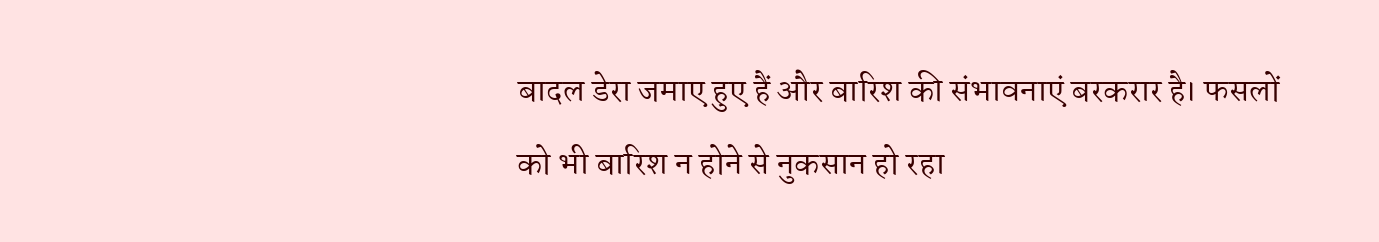बादल डेरा जमाए हुए हैं और बारिश की संभावनाएं बरकरार है। फसलों को भी बारिश न होने से नुकसान हो रहा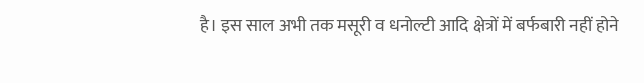है। इस साल अभी तक मसूरी व धनोल्टी आदि क्षेत्रों में बर्फबारी नहीं होने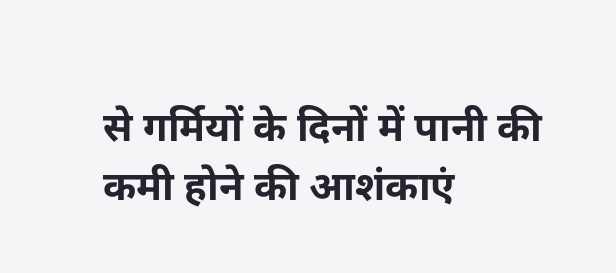से गर्मियों के दिनों में पानी की कमी होने की आशंकाएं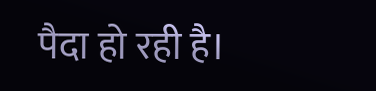पैदा हो रही है।